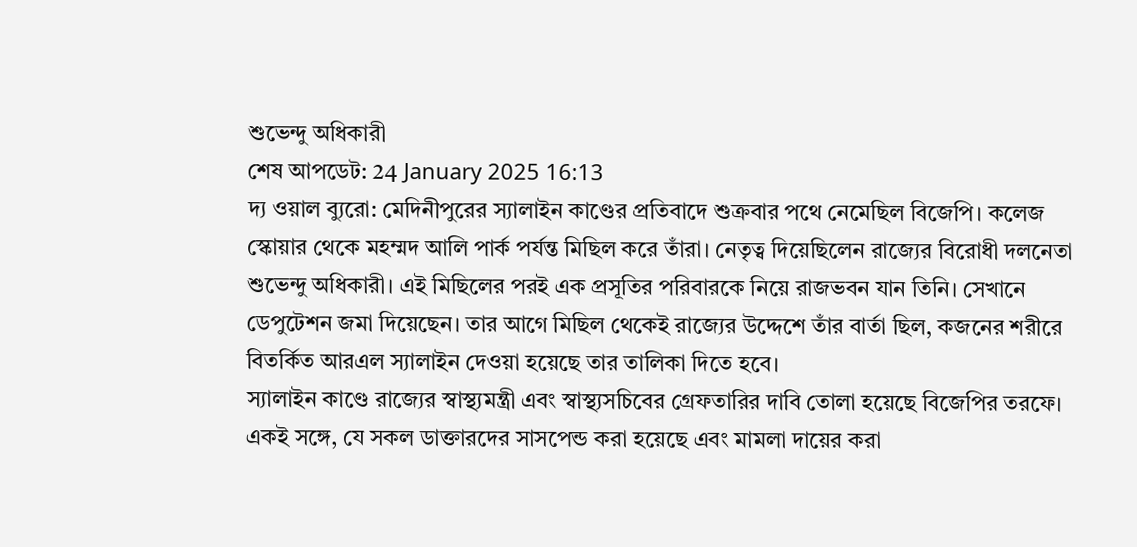শুভেন্দু অধিকারী
শেষ আপডেট: 24 January 2025 16:13
দ্য ওয়াল ব্যুরো: মেদিনীপুরের স্যালাইন কাণ্ডের প্রতিবাদে শুক্রবার পথে নেমেছিল বিজেপি। কলেজ স্কোয়ার থেকে মহম্মদ আলি পার্ক পর্যন্ত মিছিল করে তাঁরা। নেতৃত্ব দিয়েছিলেন রাজ্যের বিরোধী দলনেতা শুভেন্দু অধিকারী। এই মিছিলের পরই এক প্রসূতির পরিবারকে নিয়ে রাজভবন যান তিনি। সেখানে ডেপুটেশন জমা দিয়েছেন। তার আগে মিছিল থেকেই রাজ্যের উদ্দেশে তাঁর বার্তা ছিল, কজনের শরীরে বিতর্কিত আরএল স্যালাইন দেওয়া হয়েছে তার তালিকা দিতে হবে।
স্যালাইন কাণ্ডে রাজ্যের স্বাস্থ্যমন্ত্রী এবং স্বাস্থ্যসচিবের গ্রেফতারির দাবি তোলা হয়েছে বিজেপির তরফে। একই সঙ্গে, যে সকল ডাক্তারদের সাসপেন্ড করা হয়েছে এবং মামলা দায়ের করা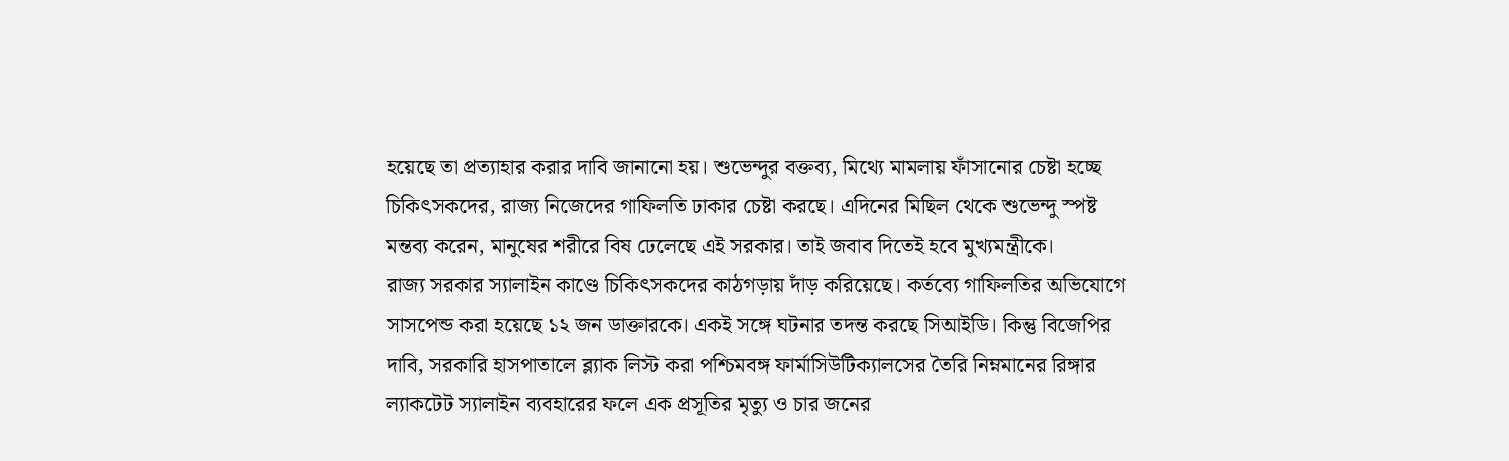হয়েছে তা প্রত্যাহার করার দাবি জানানো হয়। শুভেন্দুর বক্তব্য, মিথ্যে মামলায় ফাঁসানোর চেষ্টা হচ্ছে চিকিৎসকদের, রাজ্য নিজেদের গাফিলতি ঢাকার চেষ্টা করছে। এদিনের মিছিল থেকে শুভেন্দু স্পষ্ট মন্তব্য করেন, মানুষের শরীরে বিষ ঢেলেছে এই সরকার। তাই জবাব দিতেই হবে মুখ্যমন্ত্রীকে।
রাজ্য সরকার স্যালাইন কাণ্ডে চিকিৎসকদের কাঠগড়ায় দাঁড় করিয়েছে। কর্তব্যে গাফিলতির অভিযোগে সাসপেন্ড করা হয়েছে ১২ জন ডাক্তারকে। একই সঙ্গে ঘটনার তদন্ত করছে সিআইডি। কিন্তু বিজেপির দাবি, সরকারি হাসপাতালে ব্ল্যাক লিস্ট করা পশ্চিমবঙ্গ ফার্মাসিউটিক্যালসের তৈরি নিম্নমানের রিঙ্গার ল্যাকটেট স্যালাইন ব্যবহারের ফলে এক প্রসূতির মৃত্যু ও চার জনের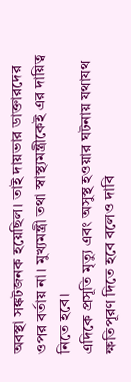অবস্থা সঙ্কটজনক হয়েছিল। তাই দায়ভার ডাক্তারদের ওপর বর্তায় না। মুখ্যমন্ত্রী তথা স্বাস্থ্যমন্ত্রীকেই এর দায়িত্ব নিতে হবে।
এদিকে প্রসূতি মৃত্যু এবং অসুস্থ হওয়ার ঘটনায় যথাযথ ক্ষতিপূরণ দিতে হবে বলেও দাবি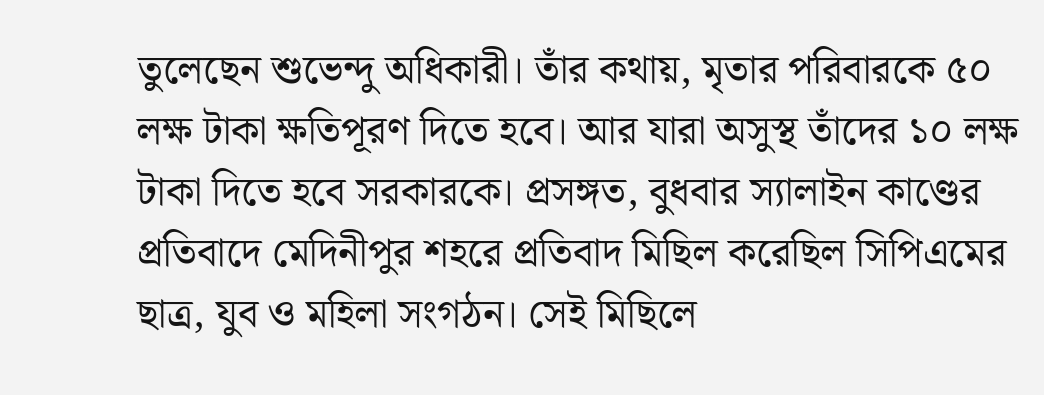তুলেছেন শুভেন্দু অধিকারী। তাঁর কথায়, মৃতার পরিবারকে ৫০ লক্ষ টাকা ক্ষতিপূরণ দিতে হবে। আর যারা অসুস্থ তাঁদের ১০ লক্ষ টাকা দিতে হবে সরকারকে। প্রসঙ্গত, বুধবার স্যালাইন কাণ্ডের প্রতিবাদে মেদিনীপুর শহরে প্রতিবাদ মিছিল করেছিল সিপিএমের ছাত্র, যুব ও মহিলা সংগঠন। সেই মিছিলে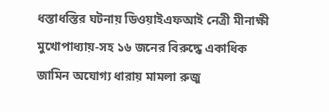ধস্তাধস্তির ঘটনায় ডিওয়াইএফআই নেত্রী মীনাক্ষী মুখোপাধ্যায়-সহ ১৬ জনের বিরুদ্ধে একাধিক জামিন অযোগ্য ধারায় মামলা রুজু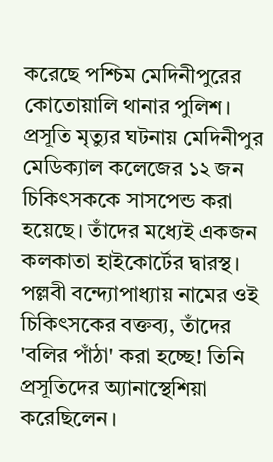করেছে পশ্চিম মেদিনীপুরের কোতোয়ালি থানার পুলিশ।
প্রসূতি মৃত্যুর ঘটনায় মেদিনীপুর মেডিক্যাল কলেজের ১২ জন চিকিৎসককে সাসপেন্ড করা হয়েছে। তাঁদের মধ্যেই একজন কলকাতা হাইকোর্টের দ্বারস্থ। পল্লবী বন্দ্যোপাধ্যায় নামের ওই চিকিৎসকের বক্তব্য, তাঁদের 'বলির পাঁঠা' করা হচ্ছে! তিনি প্রসূতিদের অ্যানাস্থেশিয়া করেছিলেন।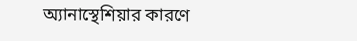অ্যানাস্থেশিয়ার কারণে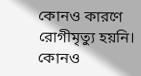কোনও কারণে রোগীমৃত্যু হয়নি। কোনও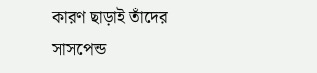কারণ ছাড়াই তাঁদের সাসপেন্ড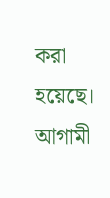করা হয়েছে। আগামী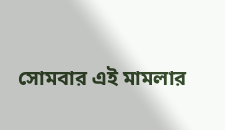সোমবার এই মামলার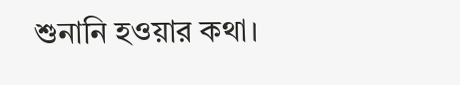শুনানি হওয়ার কথা।